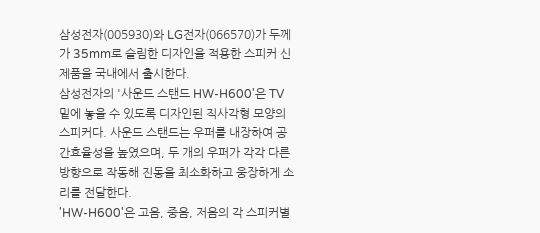삼성전자(005930)와 LG전자(066570)가 두께가 35mm로 슬림한 디자인을 적용한 스피커 신제품을 국내에서 출시한다.
삼성전자의 '사운드 스탠드 HW-H600'은 TV 밑에 놓을 수 있도록 디자인된 직사각형 모양의 스피커다. 사운드 스탠드는 우퍼를 내장하여 공간효율성을 높였으며, 두 개의 우퍼가 각각 다른 방향으로 작동해 진동을 최소화하고 웅장하게 소리를 전달한다.
'HW-H600'은 고음, 중음, 저음의 각 스피커별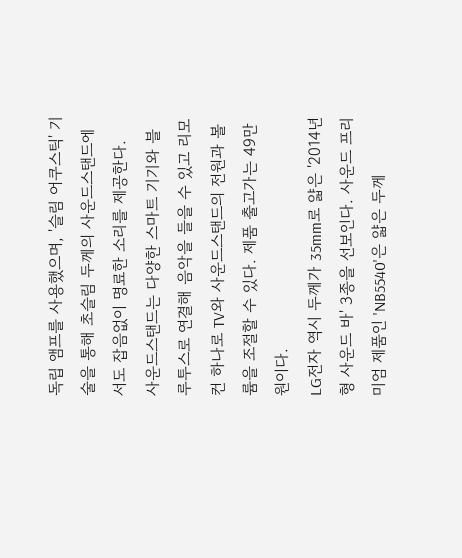독립 앰프를 사용했으며, '슬림 어쿠스틱' 기술을 통해 초슬림 두께의 사운드스탠드에서도 잡음없이 명료한 소리를 제공한다.
사운드스탠드는 다양한 스마트 기기와 블루투스로 연결해 음악을 들을 수 있고 리모컨 하나로 TV와 사운드스탠드의 전원과 볼륨을 조절할 수 있다. 제품 출고가는 49만 원이다.
LG전자 역시 두께가 35mm로 얇은 '2014년형 사운드 바' 3종을 선보인다. 사운드 프리미엄 제품인 'NB5540'은 얇은 두께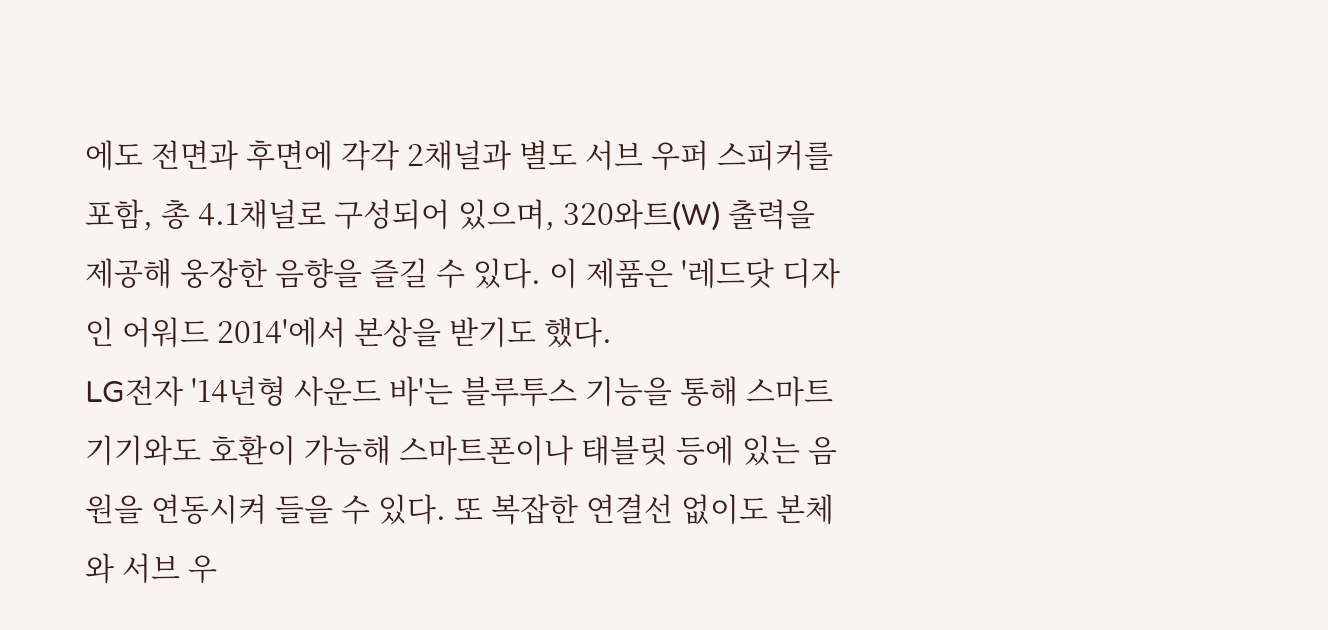에도 전면과 후면에 각각 2채널과 별도 서브 우퍼 스피커를 포함, 총 4.1채널로 구성되어 있으며, 320와트(W) 출력을 제공해 웅장한 음향을 즐길 수 있다. 이 제품은 '레드닷 디자인 어워드 2014'에서 본상을 받기도 했다.
LG전자 '14년형 사운드 바'는 블루투스 기능을 통해 스마트 기기와도 호환이 가능해 스마트폰이나 태블릿 등에 있는 음원을 연동시켜 들을 수 있다. 또 복잡한 연결선 없이도 본체와 서브 우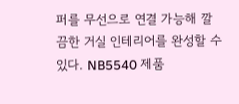퍼를 무선으로 연결 가능해 깔끔한 거실 인테리어를 완성할 수 있다. NB5540 제품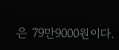은 79만9000원이다.